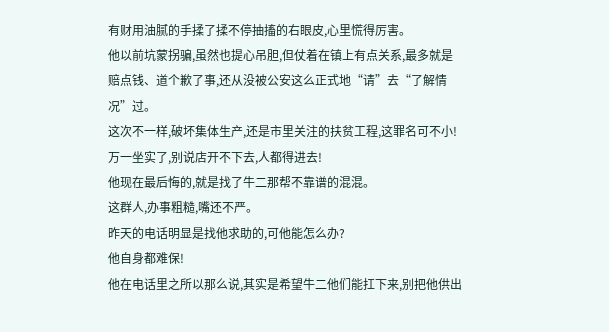有财用油腻的手揉了揉不停抽搐的右眼皮,心里慌得厉害。
他以前坑蒙拐骗,虽然也提心吊胆,但仗着在镇上有点关系,最多就是赔点钱、道个歉了事,还从没被公安这么正式地“请”去“了解情况”过。
这次不一样,破坏集体生产,还是市里关注的扶贫工程,这罪名可不小!
万一坐实了,别说店开不下去,人都得进去!
他现在最后悔的,就是找了牛二那帮不靠谱的混混。
这群人,办事粗糙,嘴还不严。
昨天的电话明显是找他求助的,可他能怎么办?
他自身都难保!
他在电话里之所以那么说,其实是希望牛二他们能扛下来,别把他供出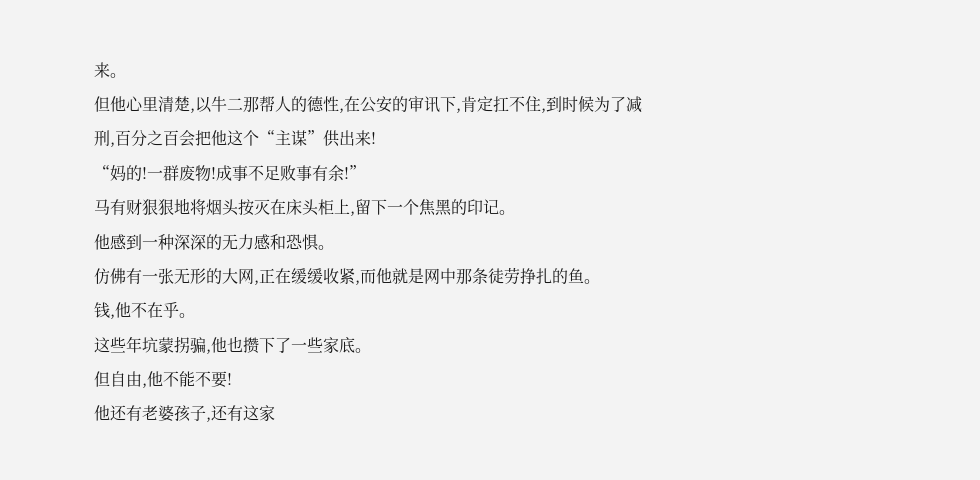来。
但他心里清楚,以牛二那帮人的德性,在公安的审讯下,肯定扛不住,到时候为了减刑,百分之百会把他这个“主谋”供出来!
“妈的!一群废物!成事不足败事有余!”
马有财狠狠地将烟头按灭在床头柜上,留下一个焦黑的印记。
他感到一种深深的无力感和恐惧。
仿佛有一张无形的大网,正在缓缓收紧,而他就是网中那条徒劳挣扎的鱼。
钱,他不在乎。
这些年坑蒙拐骗,他也攒下了一些家底。
但自由,他不能不要!
他还有老婆孩子,还有这家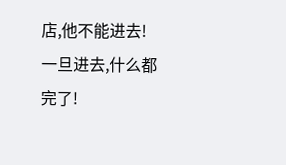店,他不能进去!
一旦进去,什么都完了!